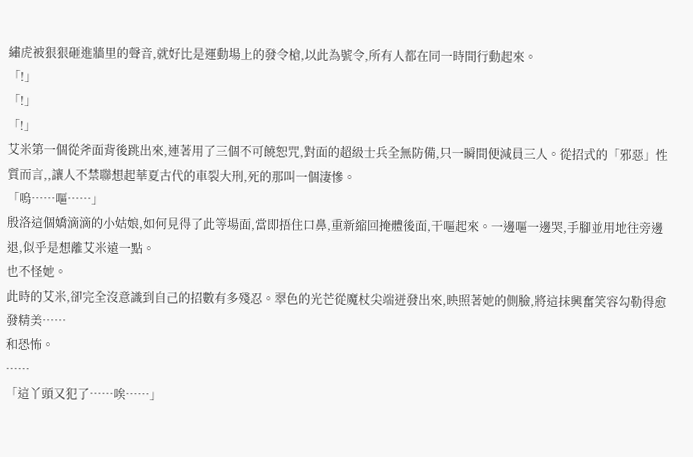繡虎被狠狠砸進牆里的聲音,就好比是運動場上的發令槍,以此為號令,所有人都在同一時間行動起來。
「!」
「!」
「!」
艾米第一個從斧面背後跳出來,連著用了三個不可饒恕咒,對面的超級士兵全無防備,只一瞬間便減員三人。從招式的「邪惡」性質而言,,讓人不禁聯想起華夏古代的車裂大刑,死的那叫一個淒慘。
「嗚……嘔……」
殷洛這個嬌滴滴的小姑娘,如何見得了此等場面,當即捂住口鼻,重新縮回掩體後面,干嘔起來。一邊嘔一邊哭,手腳並用地往旁邊退,似乎是想離艾米遠一點。
也不怪她。
此時的艾米,卻完全沒意識到自己的招數有多殘忍。翠色的光芒從魔杖尖端迸發出來,映照著她的側臉,將這抹興奮笑容勾勒得愈發精美……
和恐怖。
……
「這丫頭又犯了……唉……」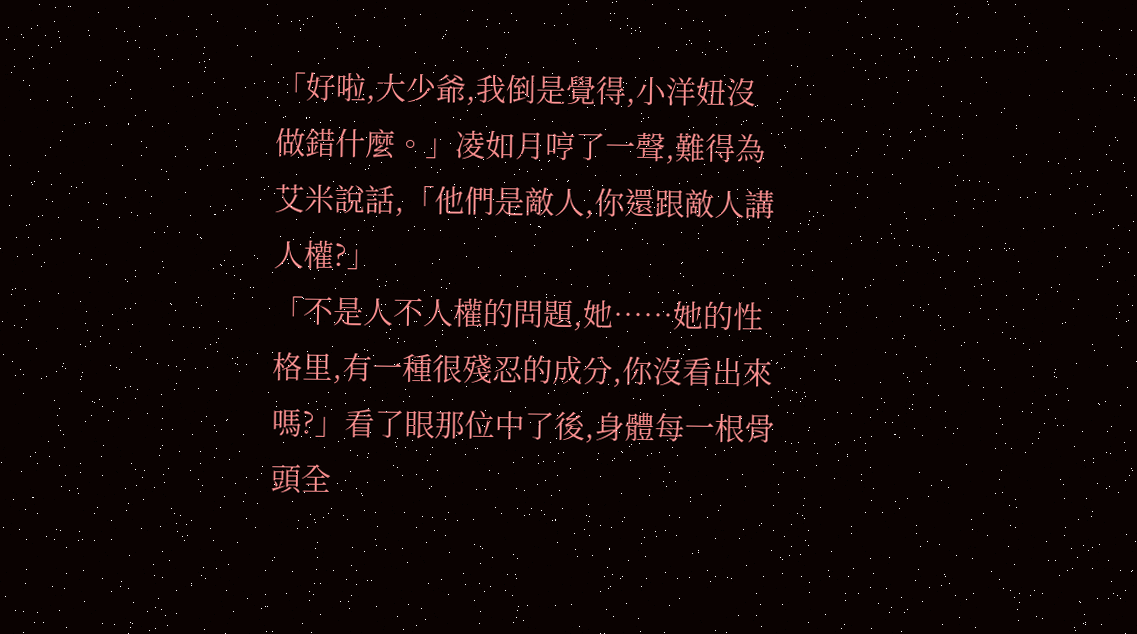「好啦,大少爺,我倒是覺得,小洋妞沒做錯什麼。」凌如月哼了一聲,難得為艾米說話,「他們是敵人,你還跟敵人講人權?」
「不是人不人權的問題,她……她的性格里,有一種很殘忍的成分,你沒看出來嗎?」看了眼那位中了後,身體每一根骨頭全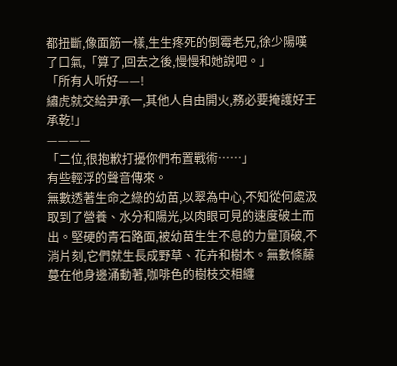都扭斷,像面筋一樣,生生疼死的倒霉老兄,徐少陽嘆了口氣,「算了,回去之後,慢慢和她說吧。」
「所有人听好——!
繡虎就交給尹承一,其他人自由開火,務必要掩護好王承乾!」
————
「二位,很抱歉打擾你們布置戰術……」
有些輕浮的聲音傳來。
無數透著生命之綠的幼苗,以翠為中心,不知從何處汲取到了營養、水分和陽光,以肉眼可見的速度破土而出。堅硬的青石路面,被幼苗生生不息的力量頂破,不消片刻,它們就生長成野草、花卉和樹木。無數條藤蔓在他身邊涌動著,咖啡色的樹枝交相纏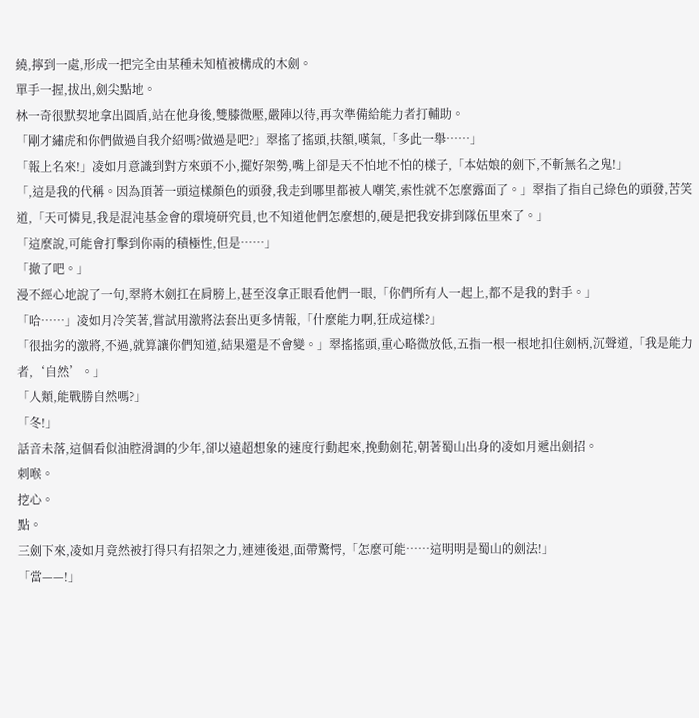繞,擰到一處,形成一把完全由某種未知植被構成的木劍。
單手一握,拔出,劍尖點地。
林一奇很默契地拿出圓盾,站在他身後,雙膝微壓,嚴陣以待,再次準備給能力者打輔助。
「剛才繡虎和你們做過自我介紹嗎?做過是吧?」翠搖了搖頭,扶額,嘆氣,「多此一舉……」
「報上名來!」凌如月意識到對方來頭不小,擺好架勢,嘴上卻是天不怕地不怕的樣子,「本姑娘的劍下,不斬無名之鬼!」
「,這是我的代稱。因為頂著一頭這樣顏色的頭發,我走到哪里都被人嘲笑,索性就不怎麼露面了。」翠指了指自己綠色的頭發,苦笑道,「天可憐見,我是混沌基金會的環境研究員,也不知道他們怎麼想的,硬是把我安排到隊伍里來了。」
「這麼說,可能會打擊到你兩的積極性,但是……」
「撤了吧。」
漫不經心地說了一句,翠將木劍扛在肩膀上,甚至沒拿正眼看他們一眼,「你們所有人一起上,都不是我的對手。」
「哈……」凌如月冷笑著,嘗試用激將法套出更多情報,「什麼能力啊,狂成這樣?」
「很拙劣的激將,不過,就算讓你們知道,結果還是不會變。」翠搖搖頭,重心略微放低,五指一根一根地扣住劍柄,沉聲道,「我是能力者,‘自然’。」
「人類,能戰勝自然嗎?」
「冬!」
話音未落,這個看似油腔滑調的少年,卻以遠超想象的速度行動起來,挽動劍花,朝著蜀山出身的凌如月遞出劍招。
刺喉。
挖心。
點。
三劍下來,凌如月竟然被打得只有招架之力,連連後退,面帶驚愕,「怎麼可能……這明明是蜀山的劍法!」
「當——!」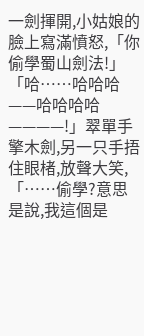一劍揮開,小姑娘的臉上寫滿憤怒,「你偷學蜀山劍法!」
「哈……哈哈哈——哈哈哈哈————!」翠單手擎木劍,另一只手捂住眼楮,放聲大笑,「……偷學?意思是說,我這個是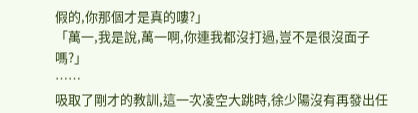假的,你那個才是真的嘍?」
「萬一,我是說,萬一啊,你連我都沒打過,豈不是很沒面子嗎?」
……
吸取了剛才的教訓,這一次凌空大跳時,徐少陽沒有再發出任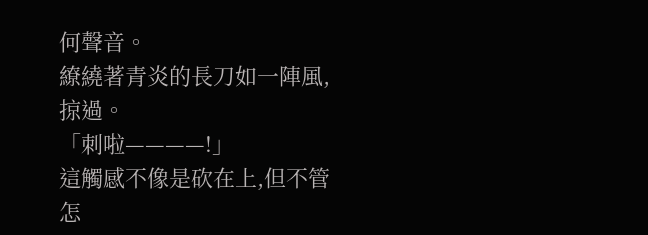何聲音。
繚繞著青炎的長刀如一陣風,掠過。
「刺啦————!」
這觸感不像是砍在上,但不管怎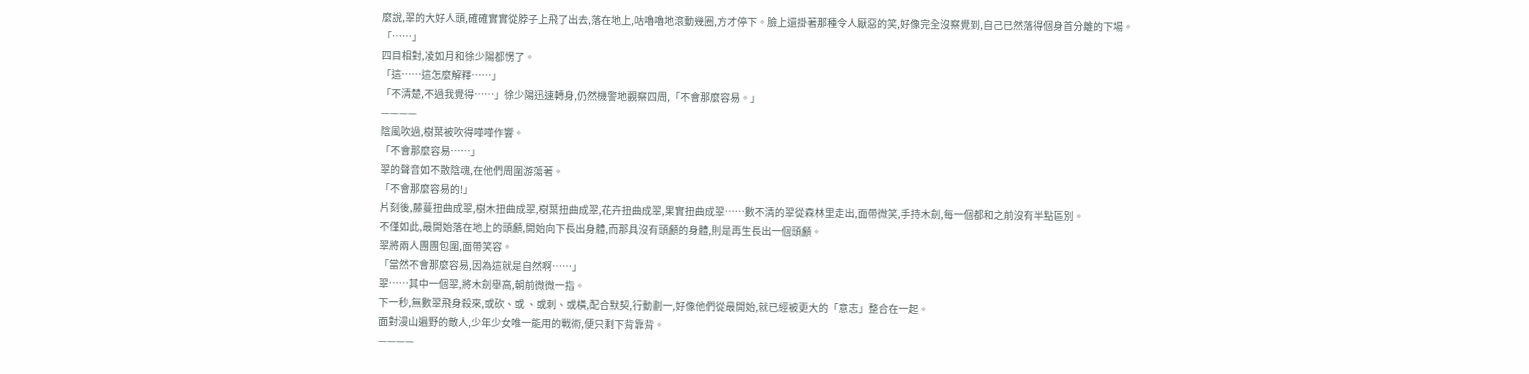麼說,翠的大好人頭,確確實實從脖子上飛了出去,落在地上,咕嚕嚕地滾動幾圈,方才停下。臉上還掛著那種令人厭惡的笑,好像完全沒察覺到,自己已然落得個身首分離的下場。
「……」
四目相對,凌如月和徐少陽都愣了。
「這……這怎麼解釋……」
「不清楚,不過我覺得……」徐少陽迅速轉身,仍然機警地觀察四周,「不會那麼容易。」
————
陰風吹過,樹葉被吹得嘩嘩作響。
「不會那麼容易……」
翠的聲音如不散陰魂,在他們周圍游蕩著。
「不會那麼容易的!」
片刻後,藤蔓扭曲成翠,樹木扭曲成翠,樹葉扭曲成翠,花卉扭曲成翠,果實扭曲成翠……數不清的翠從森林里走出,面帶微笑,手持木劍,每一個都和之前沒有半點區別。
不僅如此,最開始落在地上的頭顱,開始向下長出身體,而那具沒有頭顱的身體,則是再生長出一個頭顱。
翠將兩人團團包圍,面帶笑容。
「當然不會那麼容易,因為這就是自然啊……」
翠……其中一個翠,將木劍舉高,朝前微微一指。
下一秒,無數翠飛身殺來,或砍、或 、或刺、或橫,配合默契,行動劃一,好像他們從最開始,就已經被更大的「意志」整合在一起。
面對漫山遍野的敵人,少年少女唯一能用的戰術,便只剩下背靠背。
————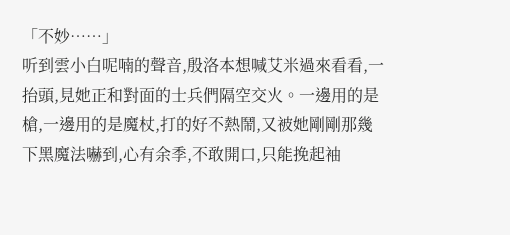「不妙……」
听到雲小白呢喃的聲音,殷洛本想喊艾米過來看看,一抬頭,見她正和對面的士兵們隔空交火。一邊用的是槍,一邊用的是魔杖,打的好不熱鬧,又被她剛剛那幾下黑魔法嚇到,心有余季,不敢開口,只能挽起袖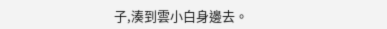子,湊到雲小白身邊去。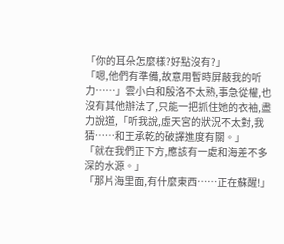「你的耳朵怎麼樣?好點沒有?」
「嗯,他們有準備,故意用暫時屏蔽我的听力……」雲小白和殷洛不太熟,事急從權,也沒有其他辦法了,只能一把抓住她的衣袖,盡力說道,「听我說,虛天宮的狀況不太對,我猜……和王承乾的破譯進度有關。」
「就在我們正下方,應該有一處和海差不多深的水源。」
「那片海里面,有什麼東西……正在蘇醒!」